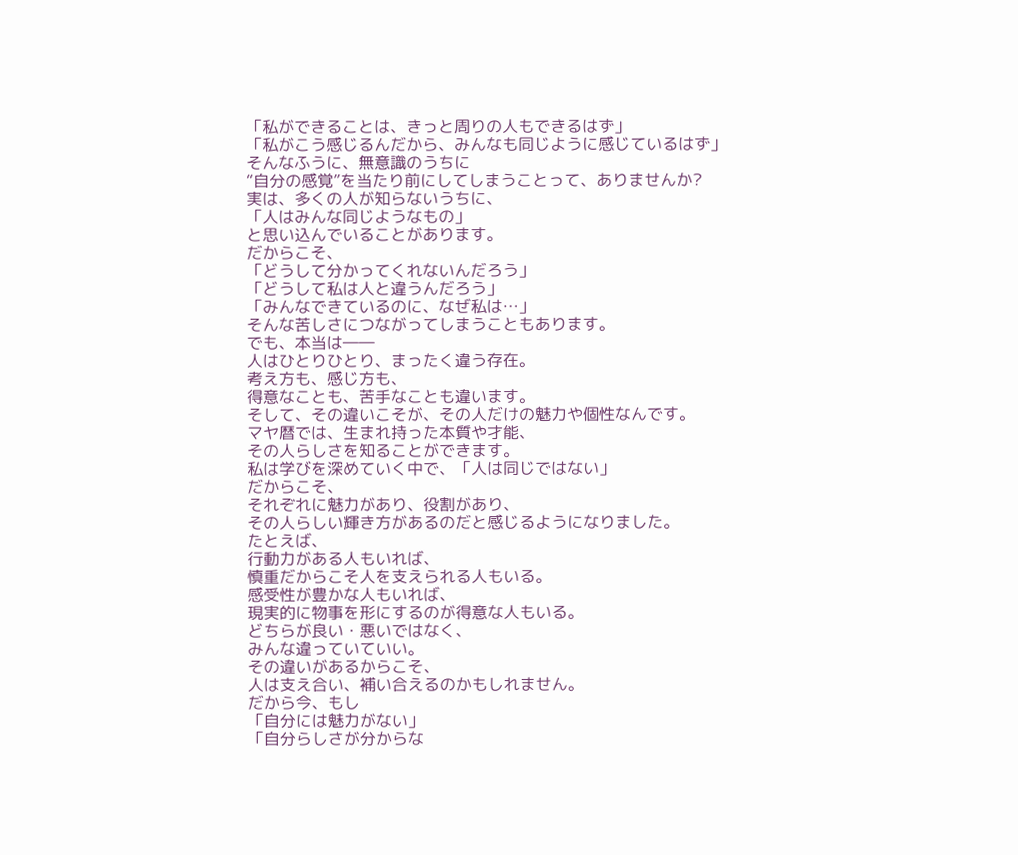「私ができることは、きっと周りの人もできるはず」
「私がこう感じるんだから、みんなも同じように感じているはず」
そんなふうに、無意識のうちに
“自分の感覚”を当たり前にしてしまうことって、ありませんか?
実は、多くの人が知らないうちに、
「人はみんな同じようなもの」
と思い込んでいることがあります。
だからこそ、
「どうして分かってくれないんだろう」
「どうして私は人と違うんだろう」
「みんなできているのに、なぜ私は…」
そんな苦しさにつながってしまうこともあります。
でも、本当は――
人はひとりひとり、まったく違う存在。
考え方も、感じ方も、
得意なことも、苦手なことも違います。
そして、その違いこそが、その人だけの魅力や個性なんです。
マヤ暦では、生まれ持った本質や才能、
その人らしさを知ることができます。
私は学びを深めていく中で、「人は同じではない」
だからこそ、
それぞれに魅力があり、役割があり、
その人らしい輝き方があるのだと感じるようになりました。
たとえば、
行動力がある人もいれば、
慎重だからこそ人を支えられる人もいる。
感受性が豊かな人もいれば、
現実的に物事を形にするのが得意な人もいる。
どちらが良い・悪いではなく、
みんな違っていていい。
その違いがあるからこそ、
人は支え合い、補い合えるのかもしれません。
だから今、もし
「自分には魅力がない」
「自分らしさが分からな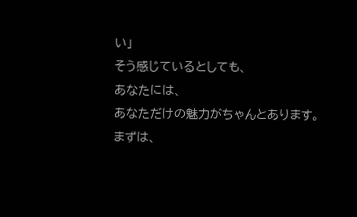い」
そう感じているとしても、
あなたには、
あなただけの魅力がちゃんとあります。
まずは、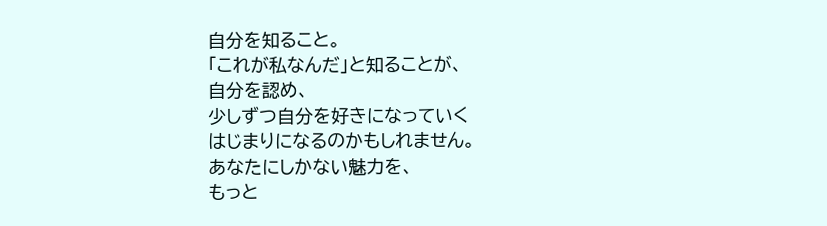自分を知ること。
「これが私なんだ」と知ることが、
自分を認め、
少しずつ自分を好きになっていく
はじまりになるのかもしれません。
あなたにしかない魅力を、
もっと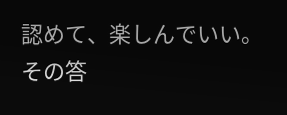認めて、楽しんでいい。
その答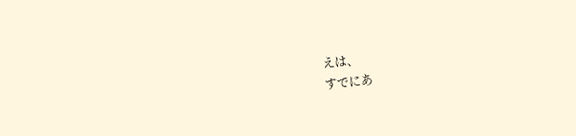えは、
すでにあ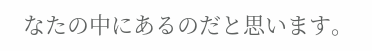なたの中にあるのだと思います。